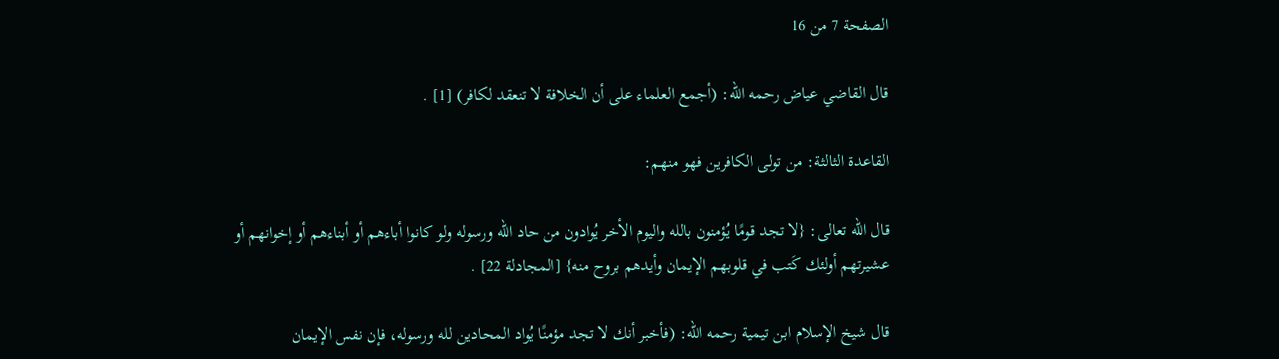الصفحة 7 من 16

قال القاضي عياض رحمه الله: (أجمع العلماء على أن الخلافة لا تنعقد لكافر) [1] .

القاعدة الثالثة: من تولى الكافرين فهو منهم:

قال الله تعالى: {لا تجد قومًا يُؤمنون بالله واليوم الأخر يُوادون من حاد الله ورسوله ولو كانوا أباءهم أو أبناءهم أو إخوانهم أو عشيرتهم أولئك كَتب في قلوبهم الإيمان وأيدهم بروح منه} [المجادلة 22] .

قال شيخ الإسلام ابن تيمية رحمه الله: (فأخبر أنك لا تجد مؤمنًا يُواد المحادين لله ورسوله، فإن نفس الإيمان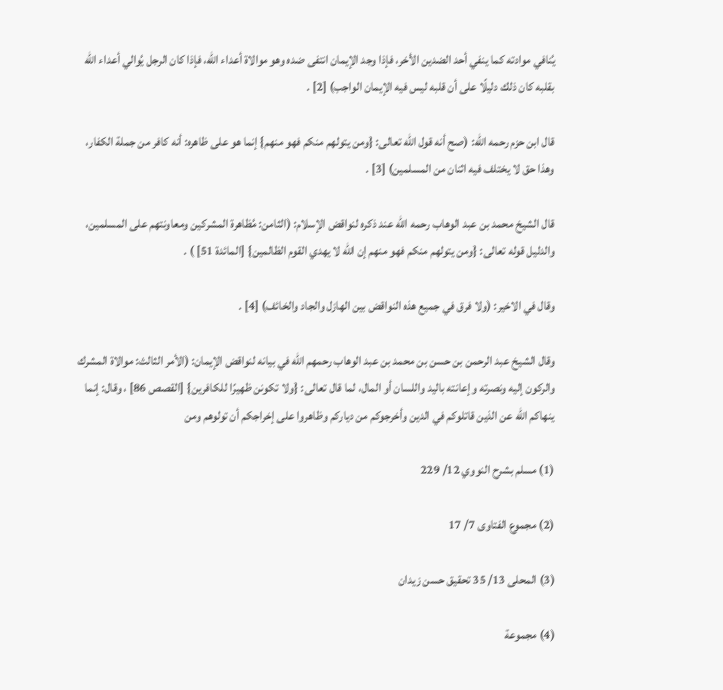يُنافي موادته كما ينفي أحد الضدين الأخر، فإذا وجد الإيمان انتفى ضده وهو موالاة أعداء الله، فإذا كان الرجل يُوالي أعداء الله بقلبه كان ذلك دليلًا على أن قلبه ليس فيه الإيمان الواجب) [2] .

قال ابن حزم رحمه الله: (صح أنه قول الله تعالى: {ومن يتولهم منكم فهو منهم} إنما هو على ظاهره: أنه كافر من جملة الكفار، وهذا حق لا يختلف فيه اثنان من المسلمين) [3] .

قال الشيخ محمد بن عبد الوهاب رحمه الله عند ذكره لنواقض الإسلام: (الثامن: مُظاهرة المشركين ومعاونتهم على المسلمين، والدليل قوله تعالى: {ومن يتولهم منكم فهو منهم إن الله لا يهدي القوم الظالمين} [المائدة 51] ) .

وقال في الاخير: (ولا فرق في جميع هذه النواقض بين الهازل والجاد والخائف) [4] .

وقال الشيخ عبد الرحمن بن حسن بن محمد بن عبد الوهاب رحمهم الله في بيانه لنواقض الإيمان: (الأمر الثالث: موالاة المشرك والركون إليه ونصرته وإعانته باليد واللسان أو المال، لما قال تعالى: {ولا تكونن ظهيرًا للكافرين} [القصص 86] ، وقال: إنما ينهاكم الله عن الذين قاتلوكم في الدين وأخرجوكم من دياركم وظاهروا على إخراجكم أن تولوهم ومن

(1) مسلم بشرح النووي 12/ 229

(2) مجموع الفتاوى 7/ 17

(3) المحلى 13/ 35 تحقيق حسن زيدان

(4) مجموعة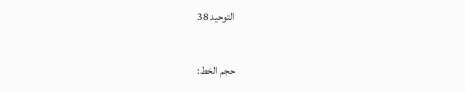التوحيد 38

حجم الخط: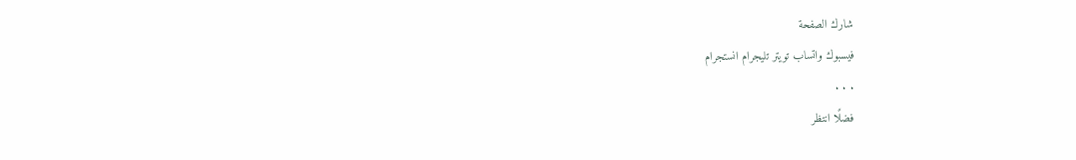شارك الصفحة
فيسبوك واتساب تويتر تليجرام انستجرام
. . .
فضلًا انتظر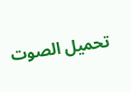تحميل الصوت